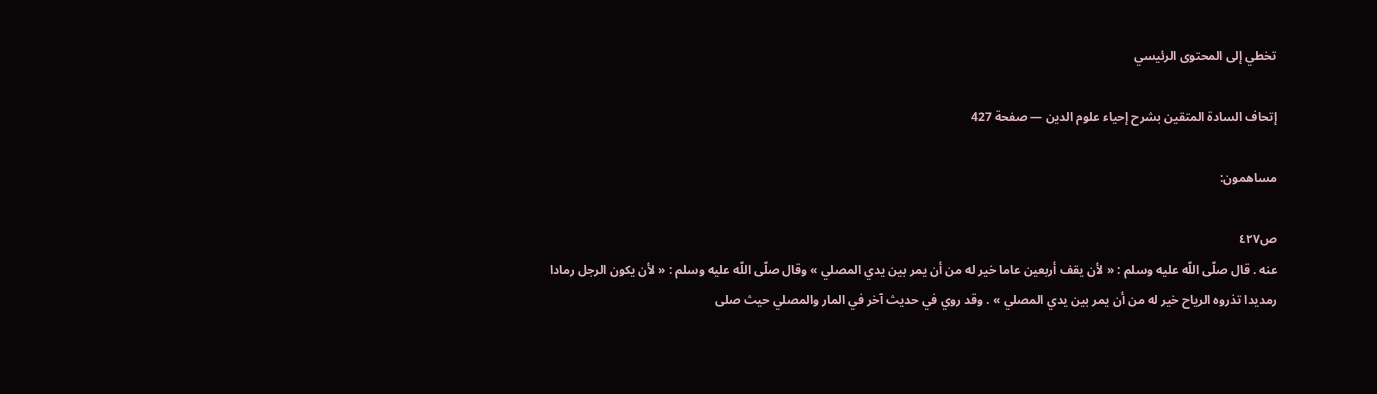تخطي إلى المحتوى الرئيسي

إتحاف السادة المتقين بشرح إحياء علوم الدين — صفحة 427

مساهمون:

ص٤٢٧
عنه . قال صلّى اللّه عليه وسلم : « لأن يقف أربعين عاما خير له من أن يمر بين يدي المصلي » وقال صلّى اللّه عليه وسلم : « لأن يكون الرجل رمادا رمديدا تذروه الرياح خير له من أن يمر بين يدي المصلي » . وقد روي في حديث آخر في المار والمصلي حيث صلى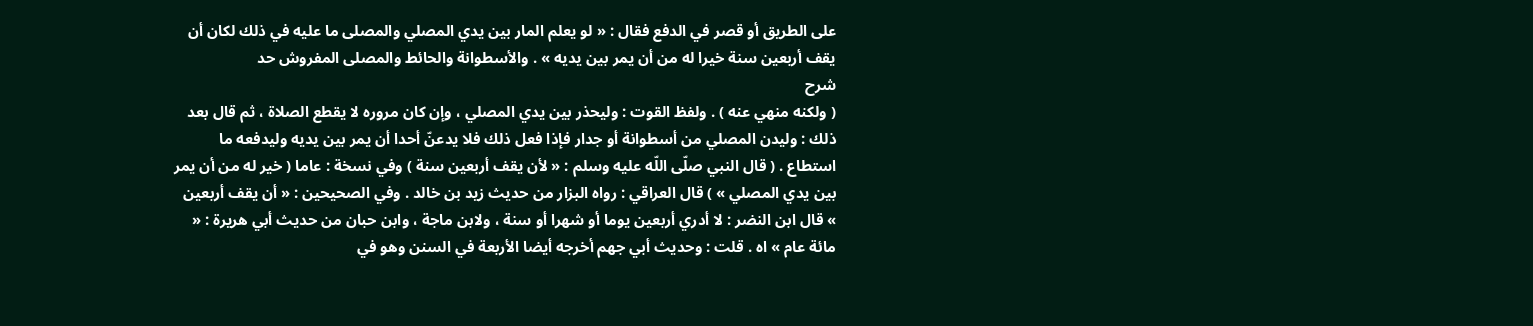على الطريق أو قصر في الدفع فقال : « لو يعلم المار بين يدي المصلي والمصلى ما عليه في ذلك لكان أن يقف أربعين سنة خيرا له من أن يمر بين يديه » . والأسطوانة والحائط والمصلى المفروش حد
شرح
( ولكنه منهي عنه ) . ولفظ القوت : وليحذر بين يدي المصلي ، وإن كان مروره لا يقطع الصلاة ، ثم قال بعد ذلك : وليدن المصلي من أسطوانة أو جدار فإذا فعل ذلك فلا يدعنّ أحدا أن يمر بين يديه وليدفعه ما استطاع . ( قال النبي صلّى اللّه عليه وسلم : « لأن يقف أربعين سنة ) وفي نسخة : عاما ( خير له من أن يمر بين يدي المصلي » ) قال العراقي : رواه البزار من حديث زيد بن خالد . وفي الصحيحين : « أن يقف أربعين » قال ابن النضر : لا أدري أربعين يوما أو شهرا أو سنة ، ولابن ماجة ، وابن حبان من حديث أبي هريرة : « مائة عام » اه . قلت : وحديث أبي جهم أخرجه أيضا الأربعة في السنن وهو في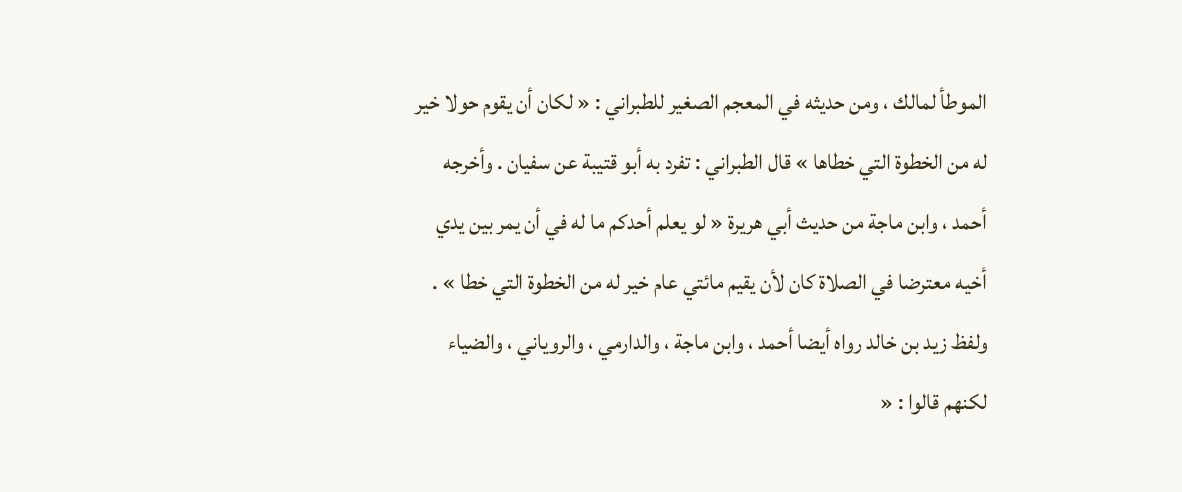الموطأ لمالك ، ومن حديثه في المعجم الصغير للطبراني : « لكان أن يقوم حولا خير له من الخطوة التي خطاها » قال الطبراني : تفرد به أبو قتيبة عن سفيان . وأخرجه أحمد ، وابن ماجة من حديث أبي هريرة « لو يعلم أحدكم ما له في أن يمر بين يدي أخيه معترضا في الصلاة كان لأن يقيم مائتي عام خير له من الخطوة التي خطا » . ولفظ زيد بن خالد رواه أيضا أحمد ، وابن ماجة ، والدارمي ، والروياني ، والضياء لكنهم قالوا : «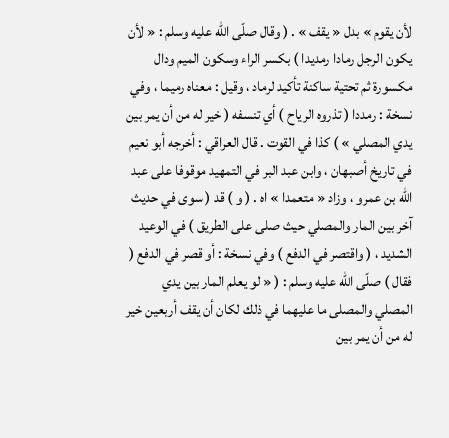لأن يقوم » بدل « يقف » . ( وقال صلّى اللّه عليه وسلم : « لأن يكون الرجل رمادا رمديدا ) بكسر الراء وسكون الميم ودال مكسورة ثم تحتية ساكنة تأكيد لرماد ، وقيل : معناه رميما ، وفي نسخة : رمددا ( تذروه الرياح ) أي تنسفه ( خير له من أن يمر بين يدي المصلي » ) كذا في القوت . قال العراقي : أخرجه أبو نعيم في تاريخ أصبهان ، وابن عبد البر في التمهيد موقوفا على عبد اللّه بن عمرو ، وزاد « متعمدا » اه . ( و ) قد ( سوى في حديث آخر بين المار والمصلي حيث صلى على الطريق ) في الوعيد الشديد ، ( واقتصر في الدفع ) وفي نسخة : أو قصر في الدفع ( فقال ) صلّى اللّه عليه وسلم : ( « لو يعلم المار بين يدي المصلي والمصلى ما عليهما في ذلك لكان أن يقف أربعين خير له من أن يمر بين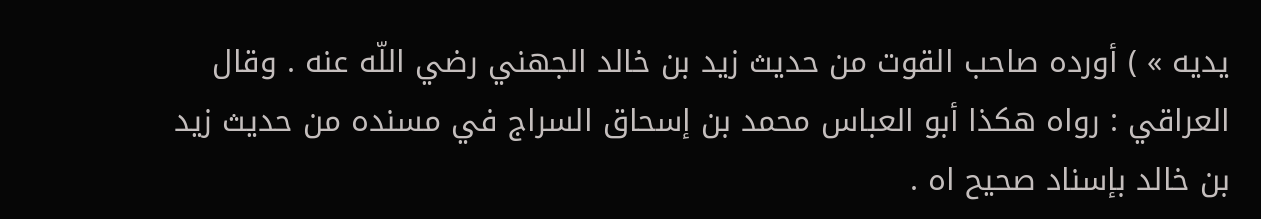يديه » ) أورده صاحب القوت من حديث زيد بن خالد الجهني رضي اللّه عنه . وقال العراقي : رواه هكذا أبو العباس محمد بن إسحاق السراج في مسنده من حديث زيد بن خالد بإسناد صحيح اه .